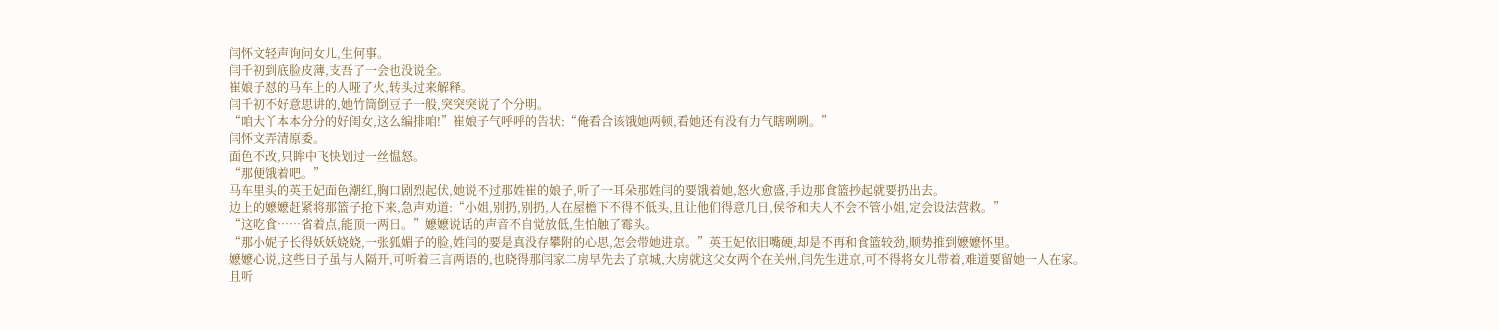闫怀文轻声询问女儿,生何事。
闫千初到底脸皮薄,支吾了一会也没说全。
崔娘子怼的马车上的人哑了火,转头过来解释。
闫千初不好意思讲的,她竹筒倒豆子一般,突突突说了个分明。
“咱大丫本本分分的好闺女,这么编排咱!”崔娘子气呼呼的告状:“俺看合该饿她两顿,看她还有没有力气瞎咧咧。”
闫怀文弄清原委。
面色不改,只眸中飞快划过一丝愠怒。
“那便饿着吧。”
马车里头的英王妃面色潮红,胸口剧烈起伏,她说不过那姓崔的娘子,听了一耳朵那姓闫的要饿着她,怒火愈盛,手边那食篮抄起就要扔出去。
边上的嬷嬷赶紧将那篮子抢下来,急声劝道:“小姐,别扔,别扔,人在屋檐下不得不低头,且让他们得意几日,侯爷和夫人不会不管小姐,定会设法营救。”
“这吃食……省着点,能顶一两日。”嬷嬷说话的声音不自觉放低,生怕触了霉头。
“那小妮子长得妖妖娆娆,一张狐媚子的脸,姓闫的要是真没存攀附的心思,怎会带她进京。”英王妃依旧嘴硬,却是不再和食篮较劲,顺势推到嬷嬷怀里。
嬷嬷心说,这些日子虽与人隔开,可听着三言两语的,也晓得那闫家二房早先去了京城,大房就这父女两个在关州,闫先生进京,可不得将女儿带着,难道要留她一人在家。
且听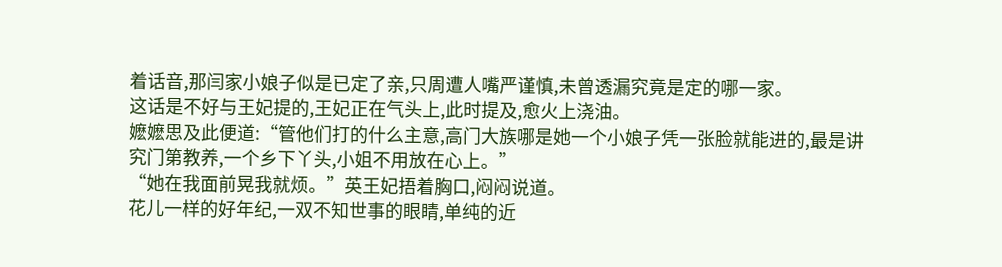着话音,那闫家小娘子似是已定了亲,只周遭人嘴严谨慎,未曾透漏究竟是定的哪一家。
这话是不好与王妃提的,王妃正在气头上,此时提及,愈火上浇油。
嬷嬷思及此便道:“管他们打的什么主意,高门大族哪是她一个小娘子凭一张脸就能进的,最是讲究门第教养,一个乡下丫头,小姐不用放在心上。”
“她在我面前晃我就烦。”英王妃捂着胸口,闷闷说道。
花儿一样的好年纪,一双不知世事的眼睛,单纯的近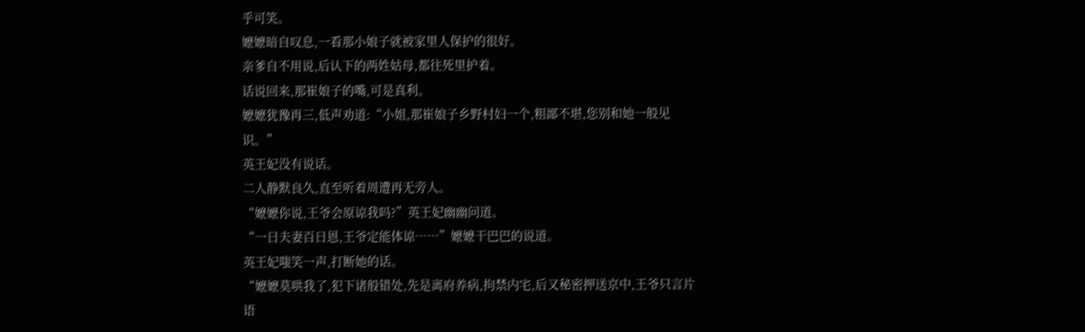乎可笑。
嬷嬷暗自叹息,一看那小娘子就被家里人保护的很好。
亲爹自不用说,后认下的两姓姑母,都往死里护着。
话说回来,那崔娘子的嘴,可是真利。
嬷嬷犹豫再三,低声劝道:“小姐,那崔娘子乡野村妇一个,粗鄙不堪,您别和她一般见识。”
英王妃没有说话。
二人静默良久,直至听着周遭再无旁人。
“嬷嬷你说,王爷会原谅我吗?”英王妃幽幽问道。
“一日夫妻百日恩,王爷定能体谅……”嬷嬷干巴巴的说道。
英王妃嗤笑一声,打断她的话。
“嬷嬷莫哄我了,犯下诸般错处,先是离府养病,拘禁内宅,后又秘密押送京中,王爷只言片语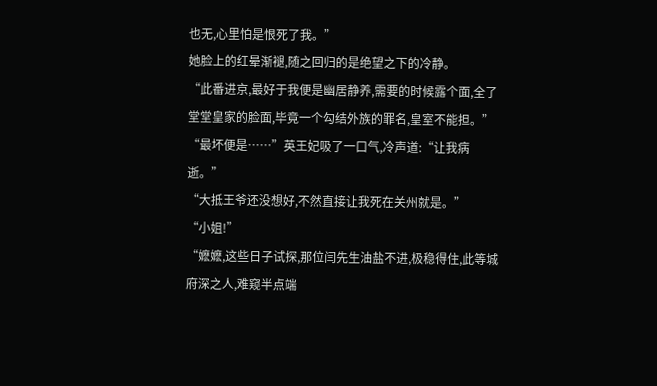也无,心里怕是恨死了我。”
她脸上的红晕渐褪,随之回归的是绝望之下的冷静。
“此番进京,最好于我便是幽居静养,需要的时候露个面,全了堂堂皇家的脸面,毕竟一个勾结外族的罪名,皇室不能担。”
“最坏便是……”英王妃吸了一口气,冷声道:“让我病逝。”
“大抵王爷还没想好,不然直接让我死在关州就是。”
“小姐!”
“嬷嬷,这些日子试探,那位闫先生油盐不进,极稳得住,此等城府深之人,难窥半点端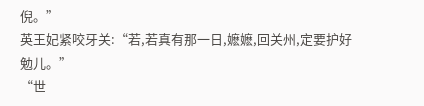倪。”
英王妃紧咬牙关:“若,若真有那一日,嬷嬷,回关州,定要护好勉儿。”
“世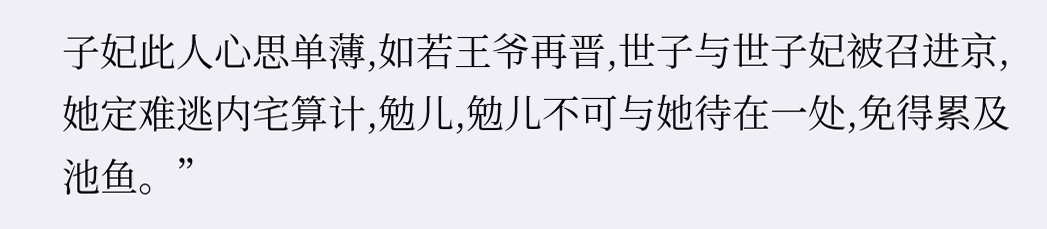子妃此人心思单薄,如若王爷再晋,世子与世子妃被召进京,她定难逃内宅算计,勉儿,勉儿不可与她待在一处,免得累及池鱼。”